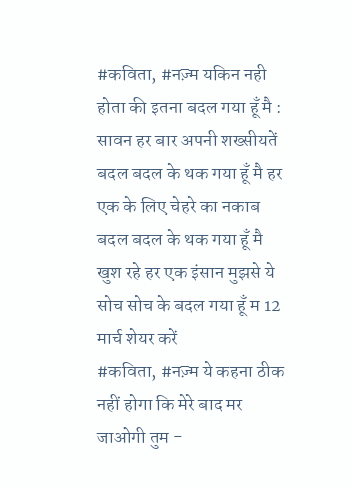#कविता, #नज़्म यकिन नही होता की इतना बदल गया हूँ मै : सावन हर बार अपनी शख्सीयतें बदल बदल के थक गया हूँ मै हर एक के लिए चेहरे का नकाब बदल बदल के थक गया हूँ मै खुश रहे हर एक इंसान मुझसे ये सोच सोच के बदल गया हूँ म 12 मार्च शेयर करें
#कविता, #नज़्म ये कहना ठीक नहीं होगा कि मेरे बाद मर जाओगी तुम -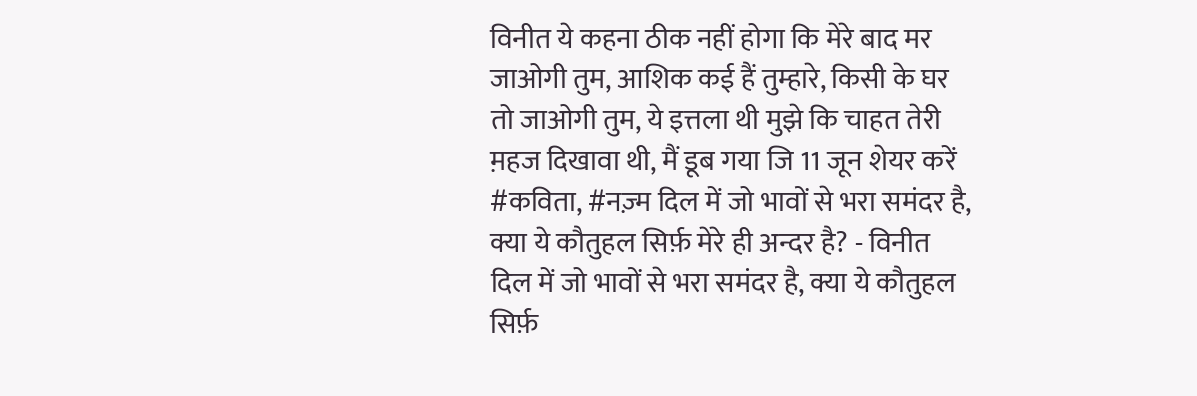विनीत ये कहना ठीक नहीं होगा कि मेरे बाद मर जाओगी तुम, आशिक कई हैं तुम्हारे, किसी के घर तो जाओगी तुम, ये इत्तला थी मुझे कि चाहत तेरी म़हज दिखावा थी, मैं डूब गया जि 11 जून शेयर करें
#कविता, #नज़्म दिल में जो भावों से भरा समंदर है, क्या ये कौतुहल सिर्फ़ मेरे ही अन्दर है? - विनीत दिल में जो भावों से भरा समंदर है, क्या ये कौतुहल सिर्फ़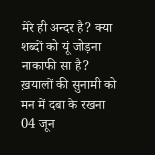मेरे ही अन्दर है? क्या शब्दों को यूं जोड़ना नाकाफी सा है? ख़यालों की सुनामी को मन में दबा के रखना 04 जून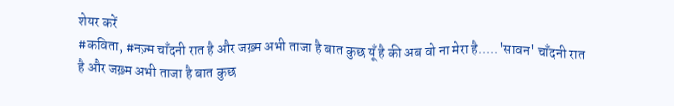शेयर करें
#कविता, #नज़्म चाँदनी रात है और जख़्म अभी ताजा है बात कुछ यूँ है की अब वो ना मेरा है.....'सावन' चाँदनी रात है और जख़्म अभी ताजा है बात कुछ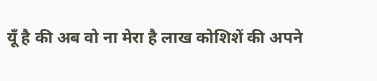यूँ है की अब वो ना मेरा है लाख कोशिशें की अपने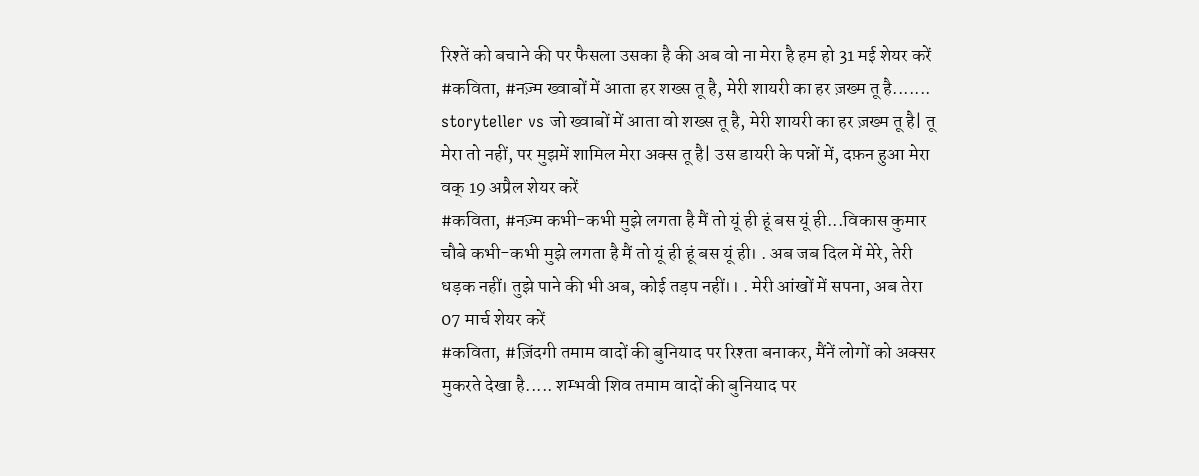रिश्तें को बचाने की पर फैसला उसका है की अब वो ना मेरा है हम हो 31 मई शेयर करें
#कविता, #नज़्म ख्वाबों में आता हर शख्स तू है, मेरी शायरी का हर ज़ख्म तू है....... storyteller vs जो ख्वाबों में आता वो शख्स तू है, मेरी शायरी का हर ज़ख्म तू है| तू मेरा तो नहीं, पर मुझमें शामिल मेरा अक्स तू है| उस डायरी के पन्नों में, दफ़न हुआ मेरा वक् 19 अप्रैल शेयर करें
#कविता, #नज़्म कभी-कभी मुझे लगता है मैं तो यूं ही हूं बस यूं ही...विकास कुमार चौबे कभी-कभी मुझे लगता है मैं तो यूं ही हूं बस यूं ही। . अब जब दिल में मेरे, तेरी धड़क नहीं। तुझे पाने की भी अब, कोई तड़प नहीं।। . मेरी आंखों में सपना, अब तेरा 07 मार्च शेयर करें
#कविता, #ज़िंदगी तमाम वादों की बुनियाद पर रिश्ता बनाकर, मैंनें लोगों को अक्सर मुकरते देखा है..... शम्भवी शिव तमाम वादों की बुनियाद पर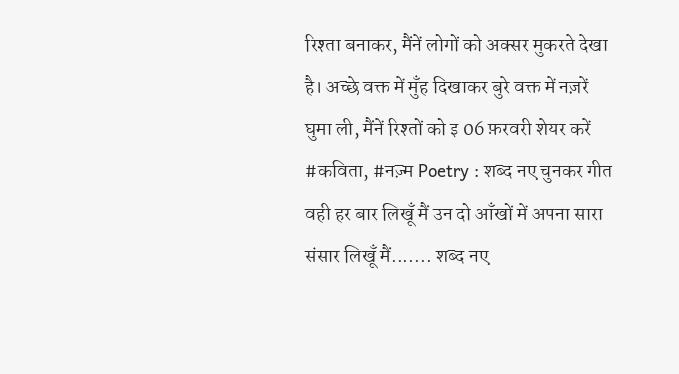रिश्ता बनाकर, मैंनें लोगों को अक्सर मुकरते देखा है। अच्छे वक्त में मुँह दिखाकर बुरे वक्त में नज़रें घुमा ली, मैंनें रिश्तों को इ 06 फ़रवरी शेयर करें
#कविता, #नज़्म Poetry : शब्द नए चुनकर गीत वही हर बार लिखूँ मैं उन दो आँखों में अपना सारा संसार लिखूँ मैं....... शब्द नए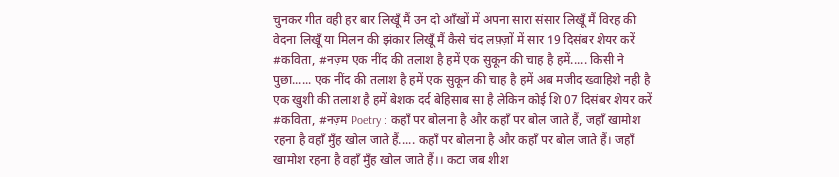चुनकर गीत वही हर बार लिखूँ मैं उन दो आँखों में अपना सारा संसार लिखूँ मैं विरह की वेदना लिखूँ या मिलन की झंकार लिखूँ मैं कैसे चंद लफ़्ज़ों में सार 19 दिसंबर शेयर करें
#कविता, #नज़्म एक नींद की तलाश है हमें एक सुकून की चाह है हमें..... किसी ने पुछा...... एक नींद की तलाश है हमें एक सुकून की चाह है हमें अब मजीद ख्वाहिशे नही है एक खुशी की तलाश है हमें बेशक दर्द बेहिसाब सा है लेकिन कोई शि 07 दिसंबर शेयर करें
#कविता, #नज़्म Poetry : कहाँ पर बोलना है और कहाँ पर बोल जाते हैं, जहाँ खामोश रहना है वहाँ मुँह खोल जाते हैं..... कहाँ पर बोलना है और कहाँ पर बोल जाते हैं। जहाँ खामोश रहना है वहाँ मुँह खोल जाते हैं।। कटा जब शीश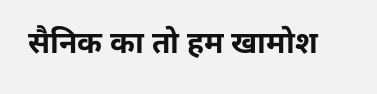सैनिक का तो हम खामोश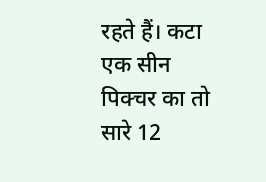रहते हैं। कटा एक सीन पिक्चर का तो सारे 12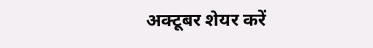अक्टूबर शेयर करें